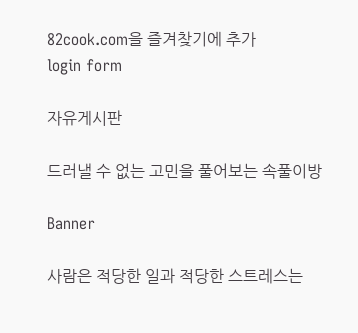82cook.com을 즐겨찾기에 추가
login form

자유게시판

드러낼 수 없는 고민을 풀어보는 속풀이방

Banner

사람은 적당한 일과 적당한 스트레스는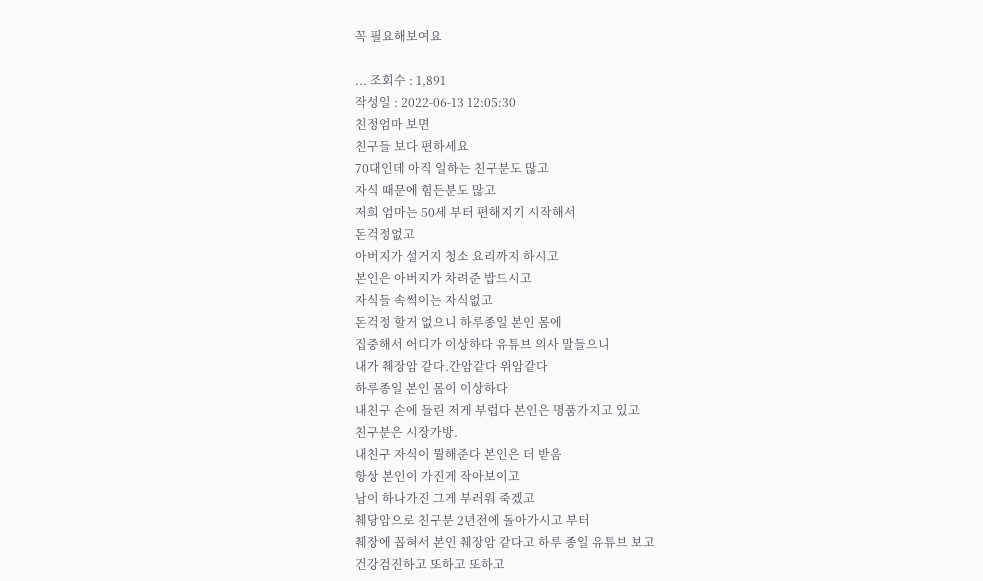꼭 필요해보여요

... 조회수 : 1,891
작성일 : 2022-06-13 12:05:30
친정엄마 보면
친구들 보다 편하세요
70대인데 아직 일하는 친구분도 많고
자식 때문에 힘든분도 많고
저희 엄마는 50세 부터 편해지기 시작해서
돈걱정없고
아버지가 설거지 청소 요리까지 하시고
본인은 아버지가 차려준 밥드시고
자식들 속썩이는 자식없고
돈걱정 할거 없으니 하루종일 본인 몸에
집중해서 어디가 이상하다 유튜브 의사 말들으니
내가 췌장암 같다.간암같다 위암같다
하루종일 본인 몸이 이상하다
내친구 손에 들린 저게 부럽다 본인은 명품가지고 있고
친구분은 시장가방.
내친구 자식이 뭘해준다 본인은 더 받음
항상 본인이 가진게 작아보이고
남이 하나가진 그게 부러워 죽겠고
췌당암으로 친구분 2년전에 돌아가시고 부터
췌장에 꼽혀서 본인 췌장암 같다고 하루 종일 유튜브 보고
건강검진하고 또하고 또하고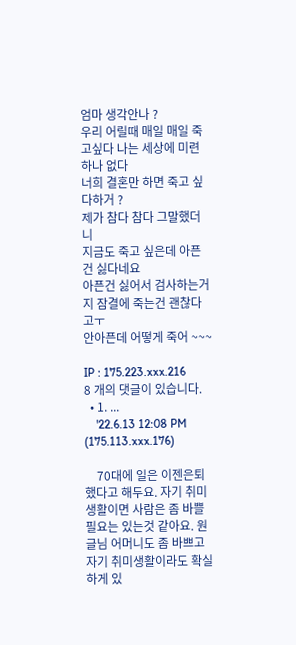엄마 생각안나 ?
우리 어릴때 매일 매일 죽고싶다 나는 세상에 미련 하나 없다
너희 결혼만 하면 죽고 싶다하거 ?
제가 참다 참다 그말했더니
지금도 죽고 싶은데 아픈건 싫다네요
아픈건 싫어서 검사하는거지 잠결에 죽는건 괜찮다고ㅜ
안아픈데 어떻게 죽어 ~~~

IP : 175.223.xxx.216
8 개의 댓글이 있습니다.
  • 1. ...
    '22.6.13 12:08 PM (175.113.xxx.176)

    70대에 일은 이젠은퇴 했다고 해두요. 자기 취미생활이면 사람은 좀 바쁠 필요는 있는것 같아요. 원글님 어머니도 좀 바쁘고 자기 취미생활이라도 확실하게 있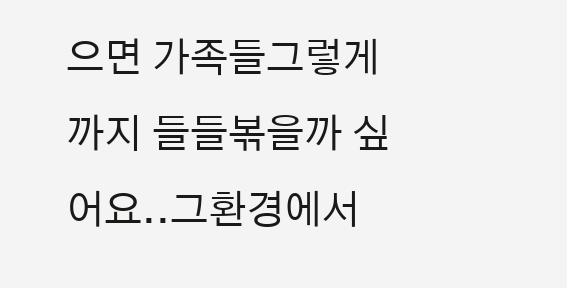으면 가족들그렇게 까지 들들볶을까 싶어요..그환경에서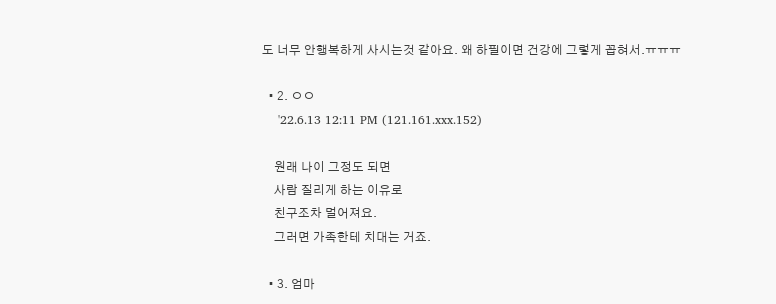도 너무 안행복하게 사시는것 같아요. 왜 하필이면 건강에 그렇게 꼽혀서.ㅠㅠㅠ

  • 2. ㅇㅇ
    '22.6.13 12:11 PM (121.161.xxx.152)

    원래 나이 그정도 되면
    사람 질리게 하는 이유로
    친구조차 멀어져요.
    그러면 가족한테 치대는 거죠.

  • 3. 엄마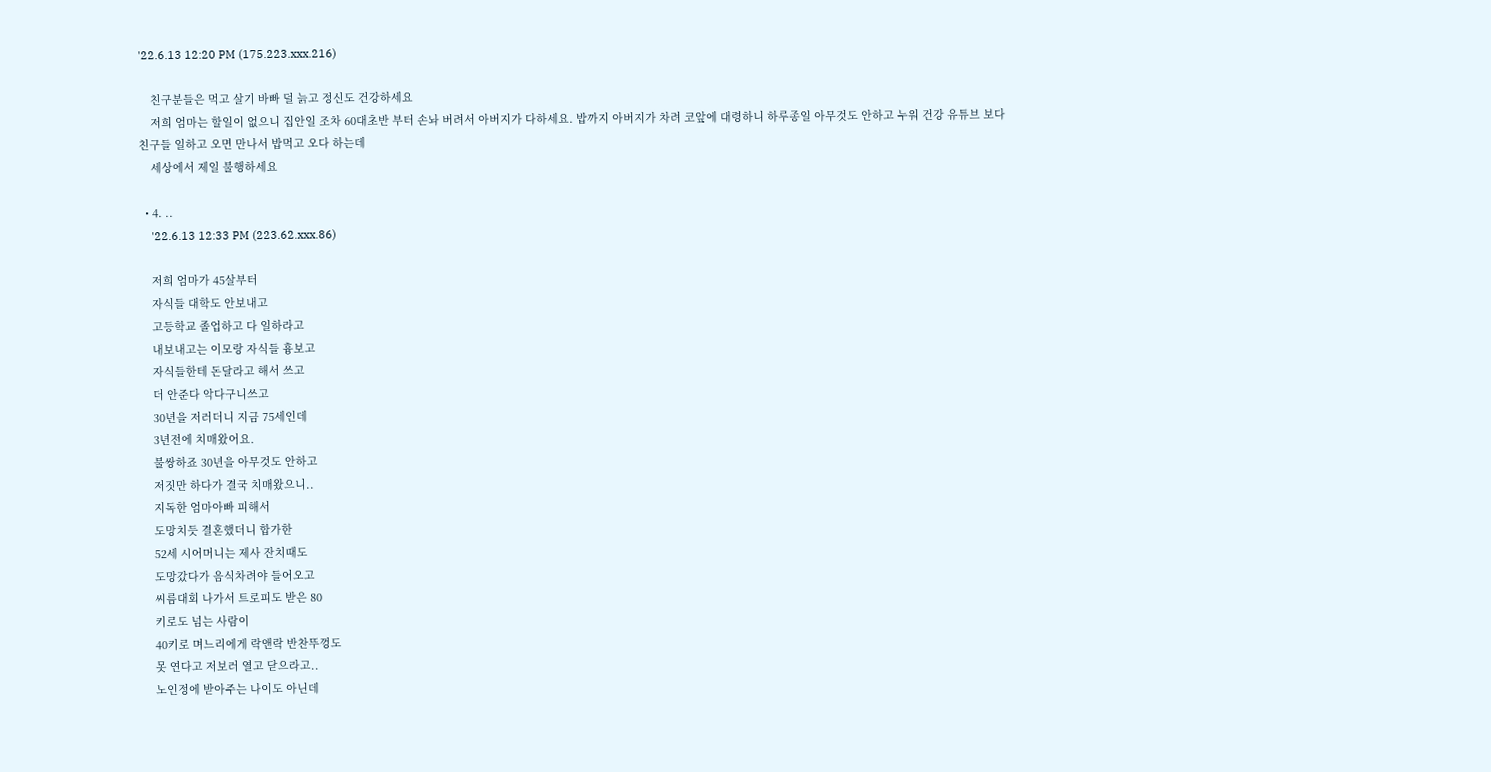'22.6.13 12:20 PM (175.223.xxx.216)

    친구분들은 먹고 살기 바빠 덜 늙고 정신도 건강하세요
    저희 엄마는 할일이 없으니 집안일 조차 60대초반 부터 손놔 버려서 아버지가 다하세요. 밥까지 아버지가 차려 코앞에 대령하니 하루종일 아무것도 안하고 누워 건강 유튜브 보다 친구들 일하고 오면 만나서 밥먹고 오다 하는데
    세상에서 제일 불행하세요

  • 4. ..
    '22.6.13 12:33 PM (223.62.xxx.86)

    저희 엄마가 45살부터
    자식들 대학도 안보내고
    고등학교 졸업하고 다 일하라고
    내보내고는 이모랑 자식들 흉보고
    자식들한테 돈달라고 해서 쓰고
    더 안준다 악다구니쓰고
    30년을 저러더니 지금 75세인데
    3년전에 치매왔어요.
    불쌍하죠 30년을 아무것도 안하고
    저짓만 하다가 결국 치매왔으니..
    지독한 엄마아빠 피해서
    도망치듯 결혼했더니 합가한
    52세 시어머니는 제사 잔치때도
    도망갔다가 음식차려야 들어오고
    씨름대회 나가서 트로피도 받은 80
    키로도 넘는 사람이
    40키로 며느리에게 락앤락 반찬뚜껑도
    못 연다고 저보러 열고 닫으라고..
    노인정에 받아주는 나이도 아닌데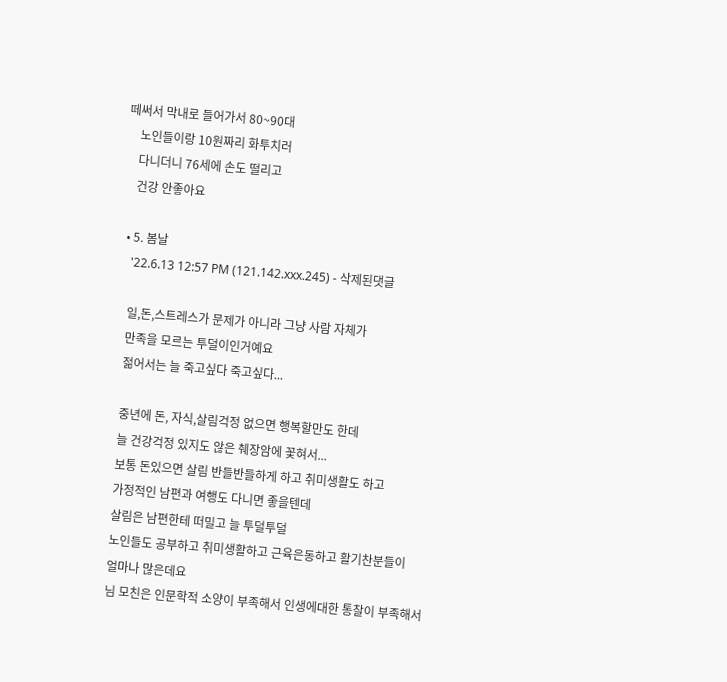떼써서 막내로 들어가서 80~90대
    노인들이랑 10원짜리 화투치러
    다니더니 76세에 손도 떨리고
    건강 안좋아요

  • 5. 봄날
    '22.6.13 12:57 PM (121.142.xxx.245) - 삭제된댓글

    일,돈,스트레스가 문제가 아니라 그냥 사람 자체가
    만족을 모르는 투덜이인거예요
    젊어서는 늘 죽고싶다 죽고싶다...

    중년에 돈, 자식,살림걱정 없으면 행복할만도 한데
    늘 건강걱정 있지도 않은 췌장암에 꽃혀서...
    보통 돈있으면 살림 반들반들하게 하고 취미생활도 하고
    가정적인 남편과 여행도 다니면 좋을텐데
    살림은 남편한테 떠밀고 늘 투덜투덜
    노인들도 공부하고 취미생활하고 근육은동하고 활기찬분들이
    얼마나 많은데요
    님 모친은 인문학적 소양이 부족해서 인생에대한 통찰이 부족해서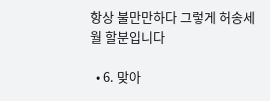항상 불만만하다 그렇게 허송세월 할분입니다

  • 6. 맞아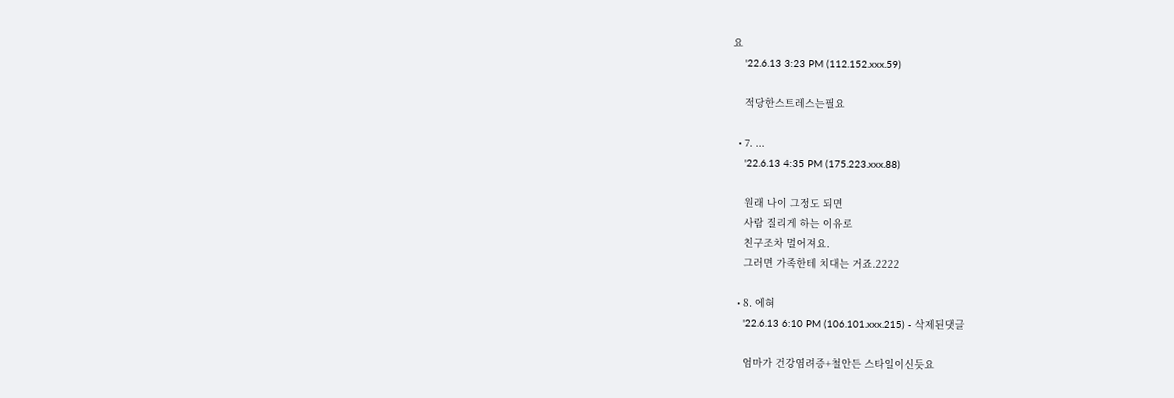요
    '22.6.13 3:23 PM (112.152.xxx.59)

    적당한스트레스는필요

  • 7. ...
    '22.6.13 4:35 PM (175.223.xxx.88)

    원래 나이 그정도 되면
    사람 질리게 하는 이유로
    친구조차 멀어져요.
    그러면 가족한테 치대는 거죠.2222

  • 8. 에혀
    '22.6.13 6:10 PM (106.101.xxx.215) - 삭제된댓글

    엄마가 건강염려증+철안든 스타일이신듯요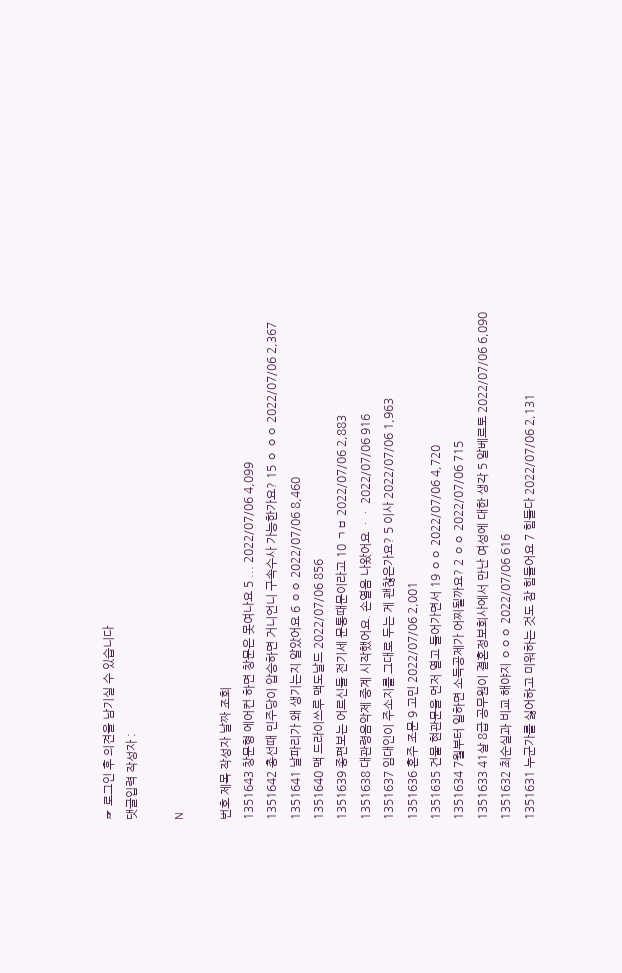☞ 로그인 후 의견을 남기실 수 있습니다
댓글입력 작성자 :

N

번호 제목 작성자 날짜 조회
1351643 창문형 에어컨 하면 창문은 못여나요 5 ... 2022/07/06 4,099
1351642 총선때 민주당이 압승하면 거니언니 구속수사 가능한가요? 15 ㅇ ㅇㅇ 2022/07/06 2,367
1351641 날파리가 왜 생기는지 알았어요 6 ㅇㅇ 2022/07/06 8,460
1351640 맥 드라이쓰루 맥도날드 2022/07/06 856
1351639 종편보는 어르신들 전기세 문통때문이라고 10 ㄱㅂ 2022/07/06 2,883
1351638 대관령음악제 중계 시작했어요. 손열음 나왔어요 ㆍㆍ 2022/07/06 916
1351637 임대인이 주소지를 그대로 두는 게 괜찮은가요? 5 이사 2022/07/06 1,963
1351636 혼주 조문 9 고민 2022/07/06 2,001
1351635 건물 현관문을 먼저 열고 들어가면서 19 ㅇㅇ 2022/07/06 4,720
1351634 7월부터 일하면 소득공제가 어찌될까요? 2 ㅇㅇ 2022/07/06 715
1351633 41살 8급 공무원이 결혼정보회사에서 만난 여성에 대한 생각 5 알베르토 2022/07/06 6,090
1351632 최순실과 비교 해야지 ㅇㅇㅇ 2022/07/06 616
1351631 누군가를 싫어하고 미워하는 것도 참 힘들어요 7 힘들다 2022/07/06 2,131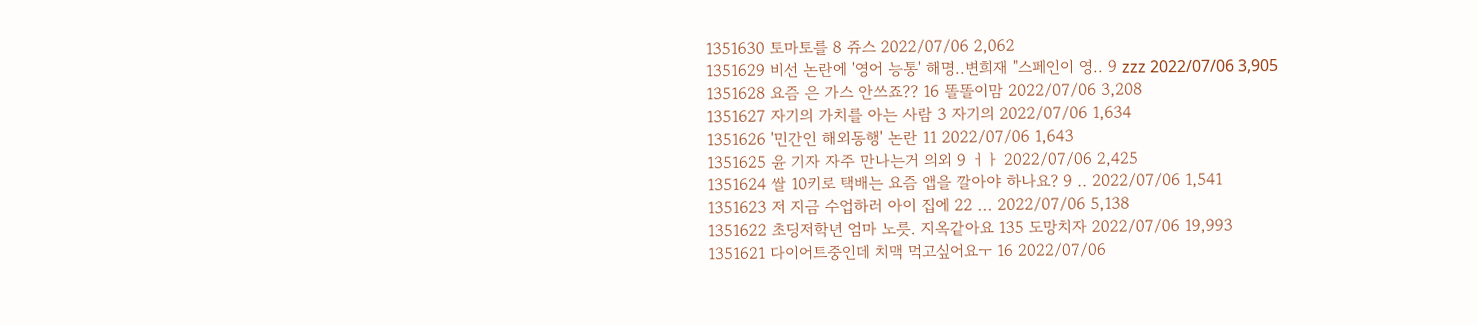1351630 토마토를 8 쥬스 2022/07/06 2,062
1351629 비선 논란에 '영어 능통' 해명..변희재 "스페인이 영.. 9 zzz 2022/07/06 3,905
1351628 요즘 은 가스 안쓰죠?? 16 똘똘이맘 2022/07/06 3,208
1351627 자기의 가치를 아는 사람 3 자기의 2022/07/06 1,634
1351626 '민간인 해외동행' 논란 11 2022/07/06 1,643
1351625 윤 기자 자주 만나는거 의외 9 ㅓㅏ 2022/07/06 2,425
1351624 쌀 10키로 택배는 요즘 앱을 깔아야 하나요? 9 .. 2022/07/06 1,541
1351623 저 지금 수업하러 아이 집에 22 ... 2022/07/06 5,138
1351622 초딩저학년 엄마 노릇. 지옥같아요 135 도망치자 2022/07/06 19,993
1351621 다이어트중인데 치맥 먹고싶어요ㅜ 16 2022/07/06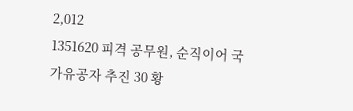2,012
1351620 피격 공무원, 순직이어 국가유공자 추진 30 황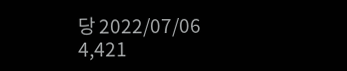당 2022/07/06 4,421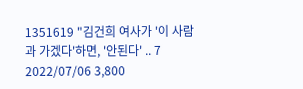1351619 "김건희 여사가 '이 사람과 가겠다'하면, '안된다' .. 7 2022/07/06 3,800